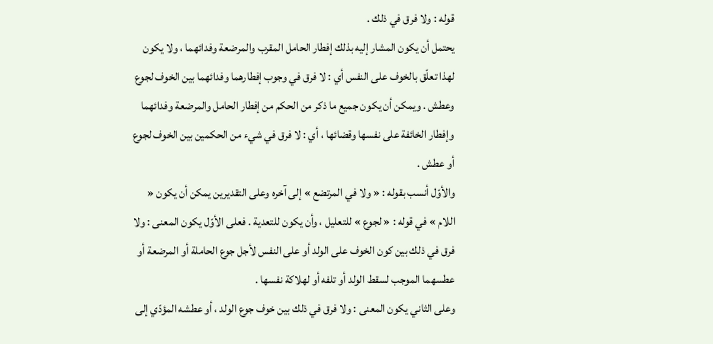قوله : ولا فرق في ذلك .
يحتمل أن يكون المشار إليه بذلك إفطار الحامل المقرب والمرضعة وفدائهما ، ولا يكون لهذا تعلّق بالخوف على النفس أي : لا فرق في وجوب إفطارهما وفدائهما بين الخوف لجوع وعطش . ويمكن أن يكون جميع ما ذكر من الحكم من إفطار الحامل والمرضعة وفدائهما وإفطار الخائفة على نفسها وقضائها ، أي : لا فرق في شيء من الحكمين بين الخوف لجوع أو عطش .
والأوّل أنسب بقوله : « ولا في المرتضع » إلى آخره وعلى التقديرين يمكن أن يكون « اللام » في قوله : « لجوع » للتعليل ، وأن يكون للتعدية . فعلى الأوّل يكون المعنى : ولا فرق في ذلك بين كون الخوف على الولد أو على النفس لأجل جوع الحاملة أو المرضعة أو عطسهما الموجب لسقط الولد أو تلفه أو لهلاكة نفسها .
وعلى الثاني يكون المعنى : ولا فرق في ذلك بين خوف جوع الولد ، أو عطشه المؤدّي إلى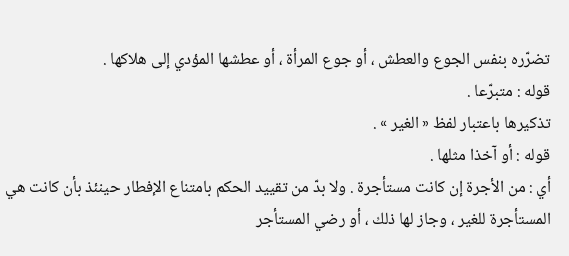تضرّره بنفس الجوع والعطش ، أو جوع المرأة ، أو عطشها المؤدي إلى هلاكها .
قوله : متبرّعا .
تذكيرها باعتبار لفظ « الغير » .
قوله : أو آخذا مثلها .
أي : من الأجرة إن كانت مستأجرة . ولا بدّ من تقييد الحكم بامتناع الإفطار حينئذ بأن كانت هي المستأجرة للغير ، وجاز لها ذلك ، أو رضي المستأجر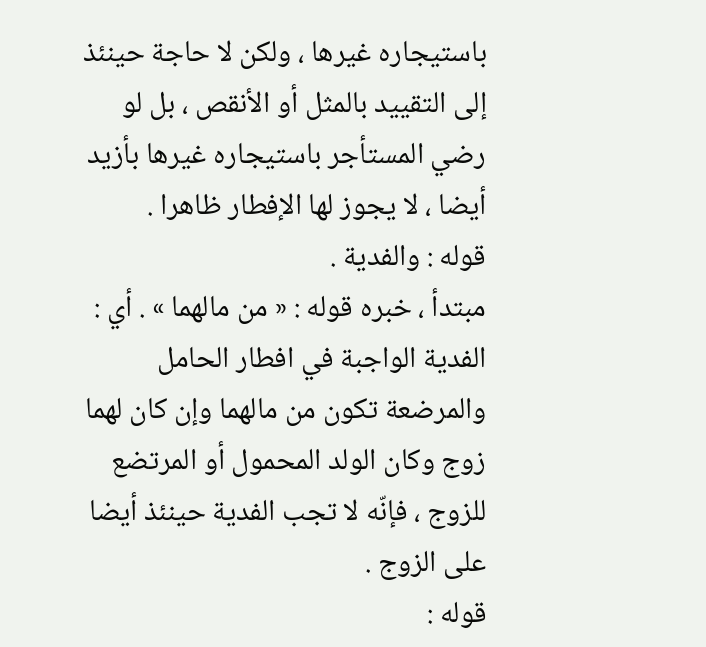باستيجاره غيرها ، ولكن لا حاجة حينئذ إلى التقييد بالمثل أو الأنقص ، بل لو رضي المستأجر باستيجاره غيرها بأزيد أيضا ، لا يجوز لها الإفطار ظاهرا .
قوله : والفدية .
مبتدأ ، خبره قوله : « من مالهما » . أي : الفدية الواجبة في افطار الحامل والمرضعة تكون من مالهما وإن كان لهما زوج وكان الولد المحمول أو المرتضع للزوج ، فإنّه لا تجب الفدية حينئذ أيضا على الزوج .
قوله :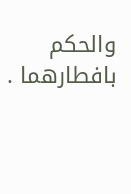والحكم بافطارهما .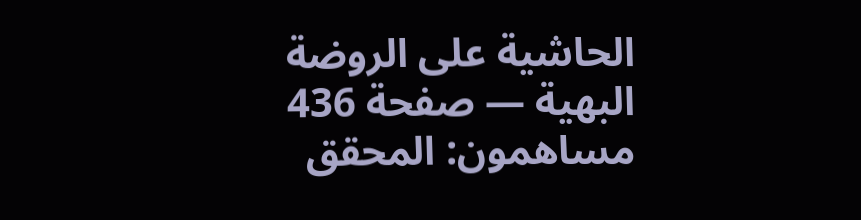الحاشية على الروضة البهية — صفحة 436
مساهمون: المحقق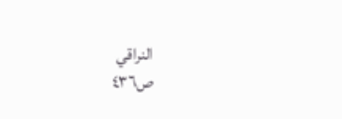النراقي
ص٤٣٦